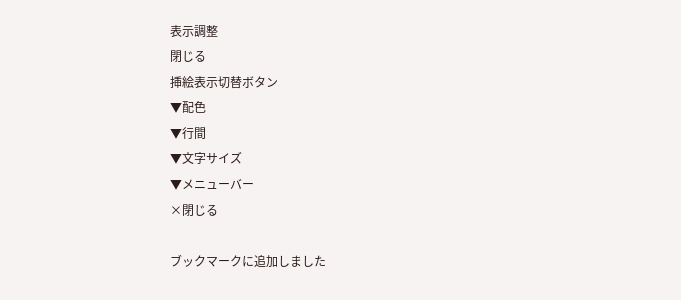表示調整
閉じる
挿絵表示切替ボタン
▼配色
▼行間
▼文字サイズ
▼メニューバー
×閉じる

ブックマークに追加しました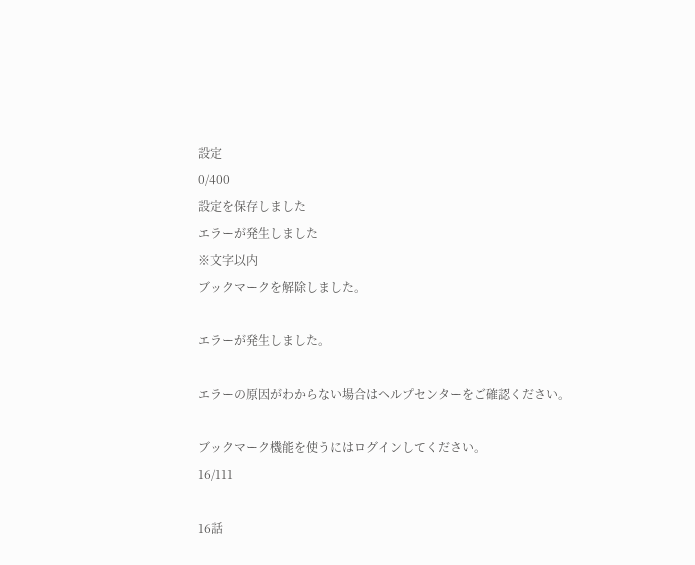設定
0/400
設定を保存しました
エラーが発生しました
※文字以内
ブックマークを解除しました。

エラーが発生しました。

エラーの原因がわからない場合はヘルプセンターをご確認ください。

ブックマーク機能を使うにはログインしてください。
16/111

16話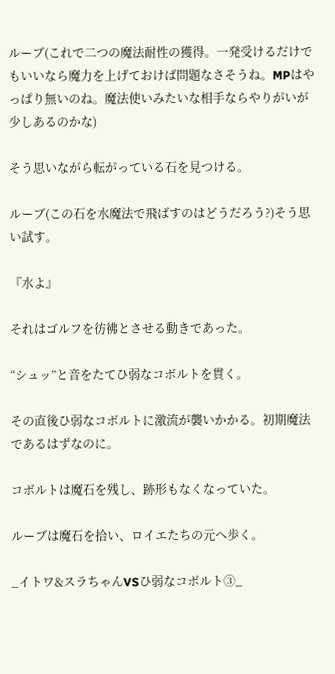ルーブ(これで二つの魔法耐性の獲得。一発受けるだけでもいいなら魔力を上げておけば問題なさそうね。MPはやっぱり無いのね。魔法使いみたいな相手ならやりがいが少しあるのかな)

そう思いながら転がっている石を見つける。

ルーブ(この石を水魔法で飛ばすのはどうだろう?)そう思い試す。

『水よ』

それはゴルフを彷彿とさせる動きであった。

“シュッ”と音をたてひ弱なコボルトを貫く。

その直後ひ弱なコボルトに激流が襲いかかる。初期魔法であるはずなのに。

コボルトは魔石を残し、跡形もなくなっていた。

ルーブは魔石を拾い、ロイエたちの元へ歩く。

_イトワ&スラちゃんVSひ弱なコボルト③_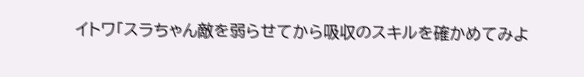イトワ「スラちゃん敵を弱らせてから吸収のスキルを確かめてみよ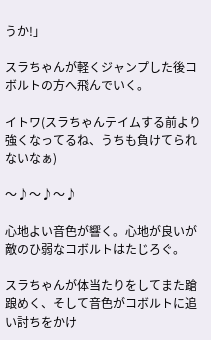うか!」

スラちゃんが軽くジャンプした後コボルトの方へ飛んでいく。

イトワ(スラちゃんテイムする前より強くなってるね、うちも負けてられないなぁ)

〜♪〜♪〜♪

心地よい音色が響く。心地が良いが敵のひ弱なコボルトはたじろぐ。

スラちゃんが体当たりをしてまた蹌踉めく、そして音色がコボルトに追い討ちをかけ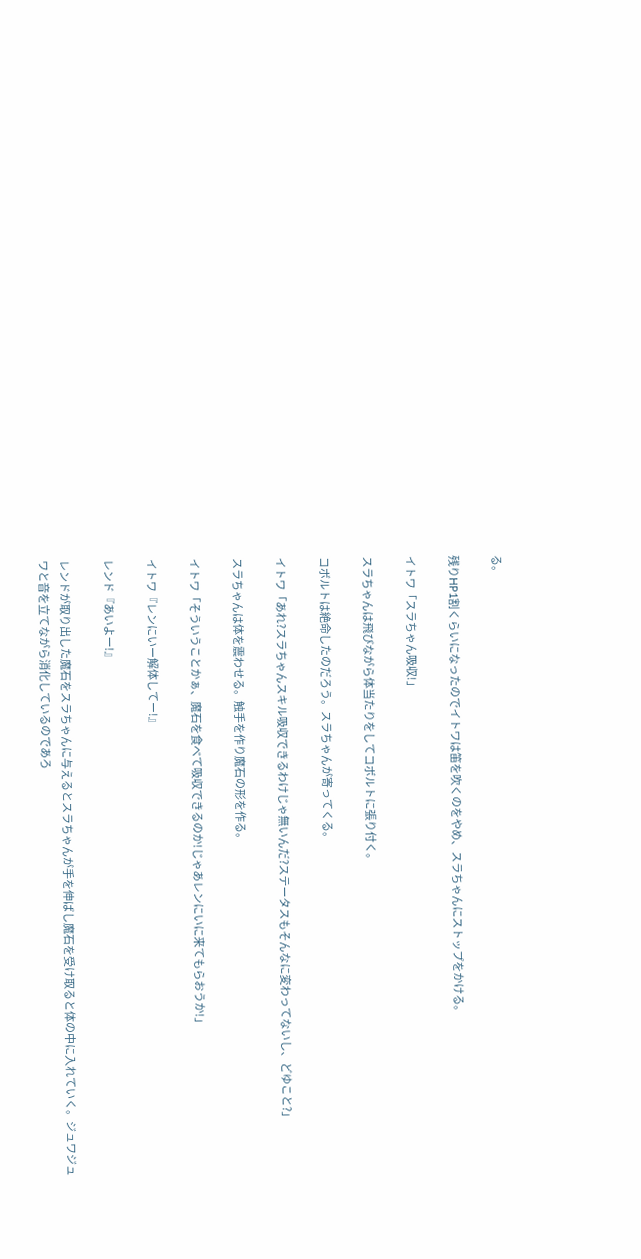る。

残りHP1割くらいになったのでイトワは笛を吹くのをやめ、スラちゃんにストップをかける。

イトワ「スラちゃん吸収!」

スラちゃんは飛びながら体当たりをしてコボルトに張り付く。

コボルトは絶命したのだろう。スラちゃんが寄ってくる。

イトワ「あれ?スラちゃんスキル吸収できるわけじゃ無いんだ?ステータスもそんなに変わってないし、どゆこと?」

スラちゃんは体を震わせる。触手を作り魔石の形を作る。

イトワ「そういうことかぁ、魔石を食べて吸収できるのか!じゃあレンにいに来てもらおうか!」

イトワ『レンにいー解体してー!』

レンド『あいよー!』

レンドが取り出した魔石をスラちゃんに与えるとスラちゃんが手を伸ばし魔石を受け取ると体の中に入れていく。ジュワジュワと音を立てながら消化しているのであろ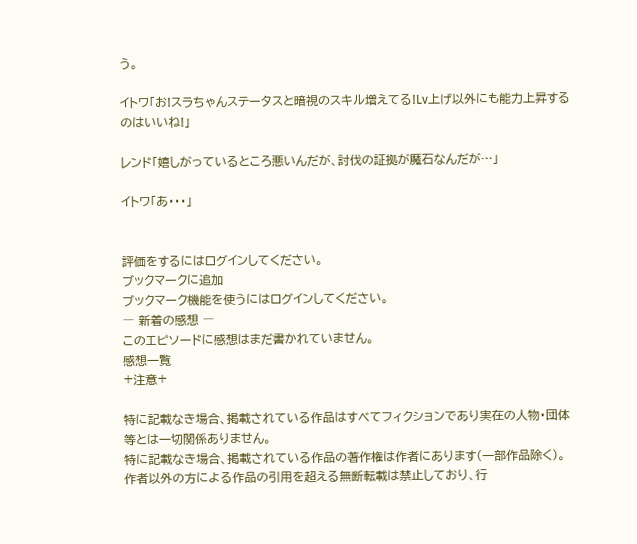う。

イトワ「お!スラちゃんステータスと暗視のスキル増えてる!Lv上げ以外にも能力上昇するのはいいね!」

レンド「嬉しがっているところ悪いんだが、討伐の証拠が魔石なんだが…」

イトワ「あ・・・」


評価をするにはログインしてください。
ブックマークに追加
ブックマーク機能を使うにはログインしてください。
― 新着の感想 ―
このエピソードに感想はまだ書かれていません。
感想一覧
+注意+

特に記載なき場合、掲載されている作品はすべてフィクションであり実在の人物・団体等とは一切関係ありません。
特に記載なき場合、掲載されている作品の著作権は作者にあります(一部作品除く)。
作者以外の方による作品の引用を超える無断転載は禁止しており、行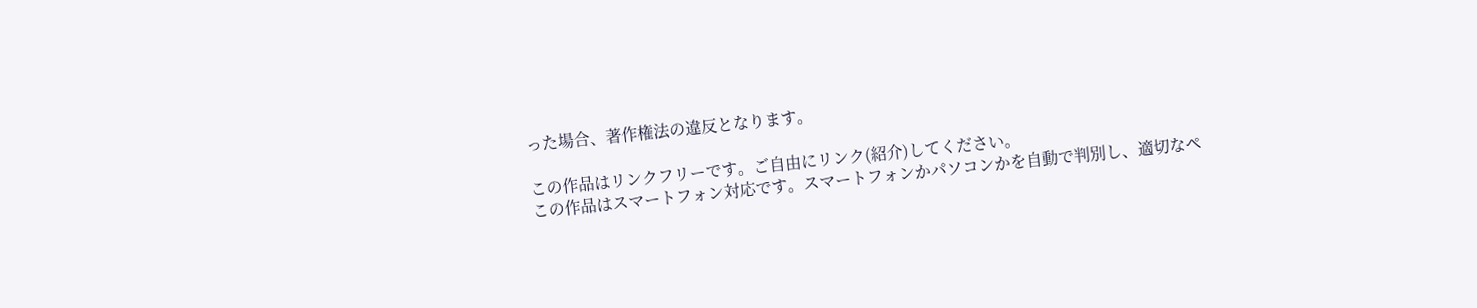った場合、著作権法の違反となります。

この作品はリンクフリーです。ご自由にリンク(紹介)してください。
この作品はスマートフォン対応です。スマートフォンかパソコンかを自動で判別し、適切なペ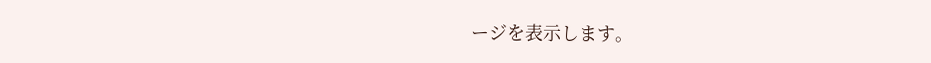ージを表示します。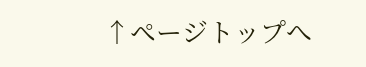↑ページトップへ